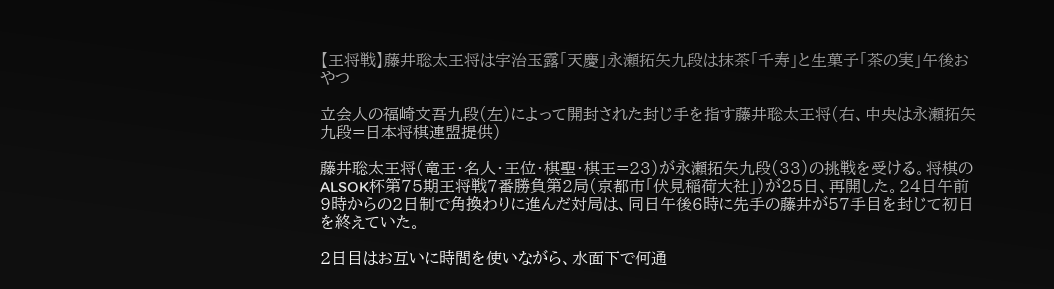【王将戦】藤井聡太王将は宇治玉露「天慶」永瀬拓矢九段は抹茶「千寿」と生菓子「茶の実」午後おやつ

立会人の福崎文吾九段(左)によって開封された封じ手を指す藤井聡太王将(右、中央は永瀬拓矢九段=日本将棋連盟提供)

藤井聡太王将(竜王・名人・王位・棋聖・棋王=23)が永瀬拓矢九段(33)の挑戦を受ける。将棋のALSOK杯第75期王将戦7番勝負第2局(京都市「伏見稲荷大社」)が25日、再開した。24日午前9時からの2日制で角換わりに進んだ対局は、同日午後6時に先手の藤井が57手目を封じて初日を終えていた。

2日目はお互いに時間を使いながら、水面下で何通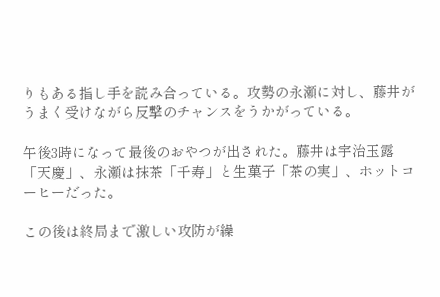りもある指し手を読み合っている。攻勢の永瀬に対し、藤井がうまく受けながら反撃のチャンスをうかがっている。

午後3時になって最後のおやつが出された。藤井は宇治玉露「天慶」、永瀬は抹茶「千寿」と生菓子「茶の実」、ホットコーヒーだった。

この後は終局まで激しい攻防が繰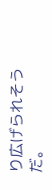り広げられそうだ。